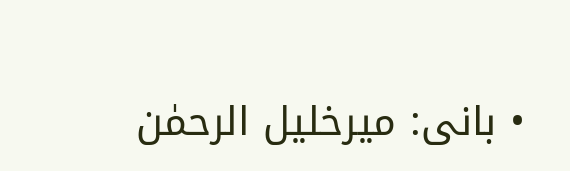• بانی: میرخلیل الرحمٰن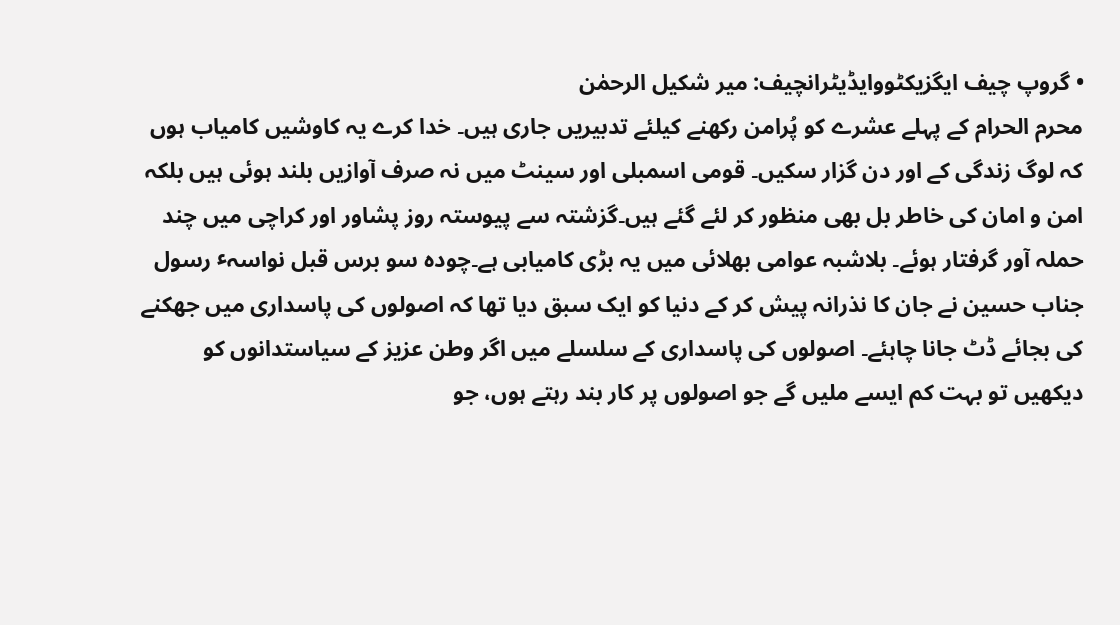• گروپ چیف ایگزیکٹووایڈیٹرانچیف: میر شکیل الرحمٰن
محرم الحرام کے پہلے عشرے کو پُرامن رکھنے کیلئے تدبیریں جاری ہیں۔ خدا کرے یہ کاوشیں کامیاب ہوں کہ لوگ زندگی کے اور دن گزار سکیں۔ قومی اسمبلی اور سینٹ میں نہ صرف آوازیں بلند ہوئی ہیں بلکہ امن و امان کی خاطر بل بھی منظور کر لئے گئے ہیں۔گزشتہ سے پیوستہ روز پشاور اور کراچی میں چند حملہ آور گرفتار ہوئے۔ بلاشبہ عوامی بھلائی میں یہ بڑی کامیابی ہے۔چودہ سو برس قبل نواسہٴ رسول جناب حسین نے جان کا نذرانہ پیش کر کے دنیا کو ایک سبق دیا تھا کہ اصولوں کی پاسداری میں جھکنے کی بجائے ڈٹ جانا چاہئے۔ اصولوں کی پاسداری کے سلسلے میں اگر وطن عزیز کے سیاستدانوں کو دیکھیں تو بہت کم ایسے ملیں گے جو اصولوں پر کار بند رہتے ہوں، جو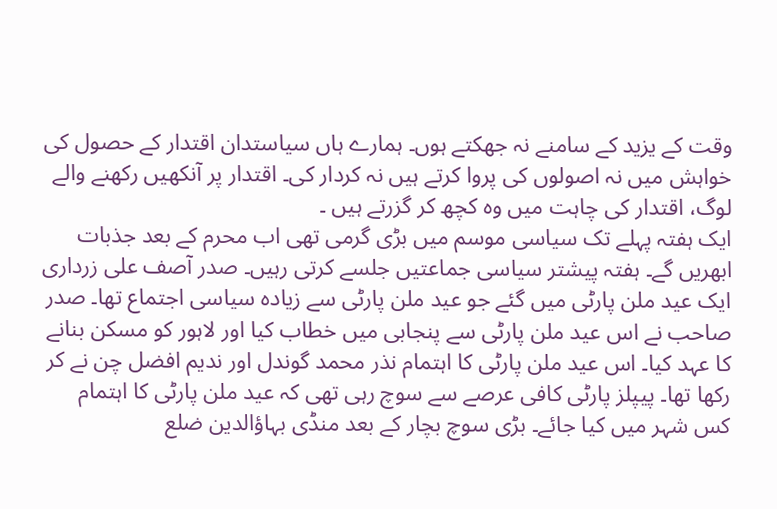وقت کے یزید کے سامنے نہ جھکتے ہوں۔ ہمارے ہاں سیاستدان اقتدار کے حصول کی خواہش میں نہ اصولوں کی پروا کرتے ہیں نہ کردار کی۔ اقتدار پر آنکھیں رکھنے والے لوگ، اقتدار کی چاہت میں وہ کچھ کر گزرتے ہیں ۔
ایک ہفتہ پہلے تک سیاسی موسم میں بڑی گرمی تھی اب محرم کے بعد جذبات ابھریں گے۔ ہفتہ پیشتر سیاسی جماعتیں جلسے کرتی رہیں۔ صدر آصف علی زرداری ایک عید ملن پارٹی میں گئے جو عید ملن پارٹی سے زیادہ سیاسی اجتماع تھا۔ صدر صاحب نے اس عید ملن پارٹی سے پنجابی میں خطاب کیا اور لاہور کو مسکن بنانے کا عہد کیا۔ اس عید ملن پارٹی کا اہتمام نذر محمد گوندل اور ندیم افضل چن نے کر رکھا تھا۔ پیپلز پارٹی کافی عرصے سے سوچ رہی تھی کہ عید ملن پارٹی کا اہتمام کس شہر میں کیا جائے۔ بڑی سوچ بچار کے بعد منڈی بہاؤالدین ضلع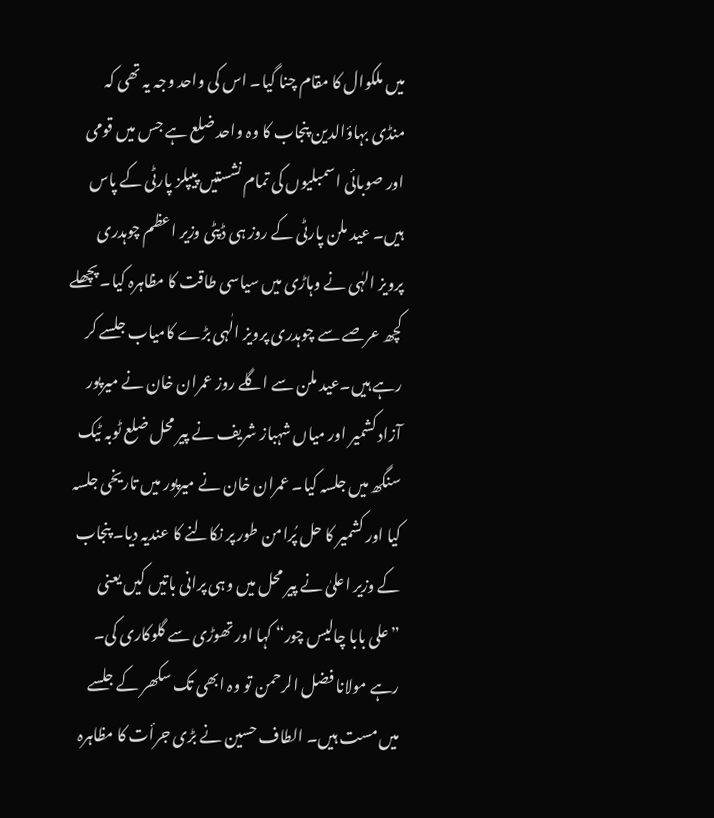میں ملکوال کا مقام چنا گیا۔ اس کی واحد وجہ یہ تھی کہ منڈی بہاؤالدین پنجاب کا وہ واحد ضلع ہے جس میں قومی اور صوبائی اسمبلیوں کی تمام نشستیں پیپلز پارٹی کے پاس ہیں۔ عید ملن پارٹی کے روز ہی ڈپٹی وزیر اعظم چوہدری پرویز الہٰی نے وہاڑی میں سیاسی طاقت کا مظاہرہ کیا۔ پچھلے کچھ عرصے سے چوہدری پرویز الٰہی بڑے کامیاب جلسے کر رہے ہیں۔عید ملن سے اگلے روز عمران خان نے میرپور آزاد کشمیر اور میاں شہباز شریف نے پیر محل ضلع ٹوبہ ٹیک سنگھ میں جلسہ کیا۔ عمران خان نے میرپور میں تاریخی جلسہ کیا اور کشمیر کا حل پُرامن طور پر نکالنے کا عندیہ دیا۔ پنجاب کے وزیر اعلیٰ نے پیر محل میں وہی پرانی باتیں کیں یعنی ”علی بابا چالیس چور“ کہا اور تھوڑی سے گلوکاری کی۔ رہے مولانا فضل الرحمن تو وہ ابھی تک سکھر کے جلسے میں مست ہیں۔ الطاف حسین نے بڑی جرأت کا مظاہرہ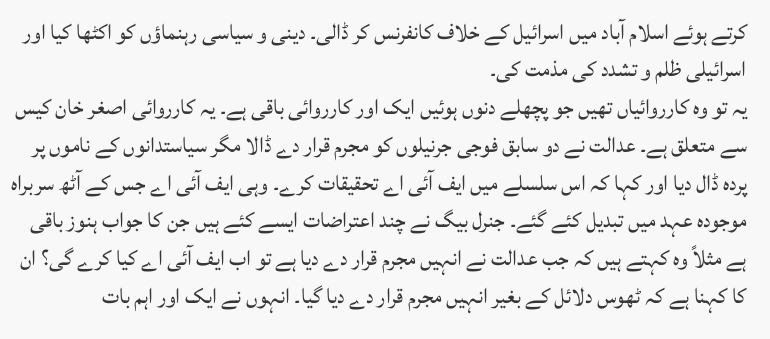کرتے ہوئے اسلام آباد میں اسرائیل کے خلاف کانفرنس کر ڈالی۔ دینی و سیاسی رہنماؤں کو اکٹھا کیا اور اسرائیلی ظلم و تشدد کی مذمت کی۔
یہ تو وہ کارروائیاں تھیں جو پچھلے دنوں ہوئیں ایک اور کارروائی باقی ہے۔ یہ کارروائی اصغر خان کیس سے متعلق ہے۔ عدالت نے دو سابق فوجی جرنیلوں کو مجرم قرار دے ڈالا مگر سیاستدانوں کے ناموں پر پردہ ڈال دیا اور کہا کہ اس سلسلے میں ایف آئی اے تحقیقات کرے۔ وہی ایف آئی اے جس کے آٹھ سربراہ موجودہ عہد میں تبدیل کئے گئے۔ جنرل بیگ نے چند اعتراضات ایسے کئے ہیں جن کا جواب ہنوز باقی ہے مثلاً وہ کہتے ہیں کہ جب عدالت نے انہیں مجرم قرار دے دیا ہے تو اب ایف آئی اے کیا کرے گی؟ ان کا کہنا ہے کہ ٹھوس دلائل کے بغیر انہیں مجرم قرار دے دیا گیا۔ انہوں نے ایک اور اہم بات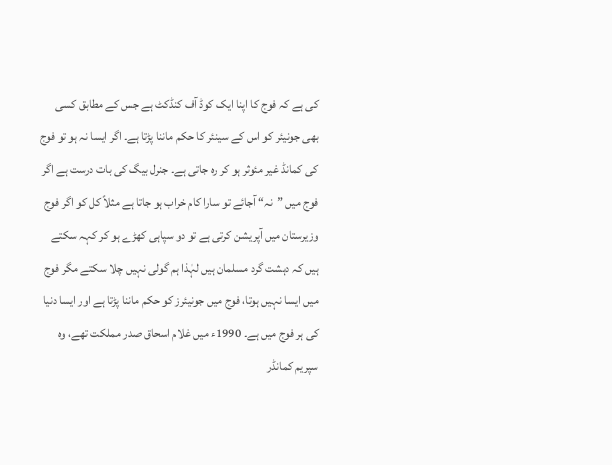کی ہے کہ فوج کا اپنا ایک کوڈ آف کنڈکٹ ہے جس کے مطابق کسی بھی جونیئر کو اس کے سینئر کا حکم ماننا پڑتا ہے۔ اگر ایسا نہ ہو تو فوج کی کمانڈ غیر مئوثر ہو کر رہ جاتی ہے۔ جنرل بیگ کی بات درست ہے اگر فوج میں ”نہ“ آجائے تو سارا کام خراب ہو جاتا ہے مثلاً کل کو اگر فوج وزیرستان میں آپریشن کرتی ہے تو دو سپاہی کھڑے ہو کر کہہ سکتے ہیں کہ دہشت گرد مسلمان ہیں لہٰذا ہم گولی نہیں چلا سکتے مگر فوج میں ایسا نہیں ہوتا، فوج میں جونیئرز کو حکم ماننا پڑتا ہے اور ایسا دنیا کی ہر فوج میں ہے۔ 1990ء میں غلام اسحاق صدر مملکت تھے، وہ سپریم کمانڈر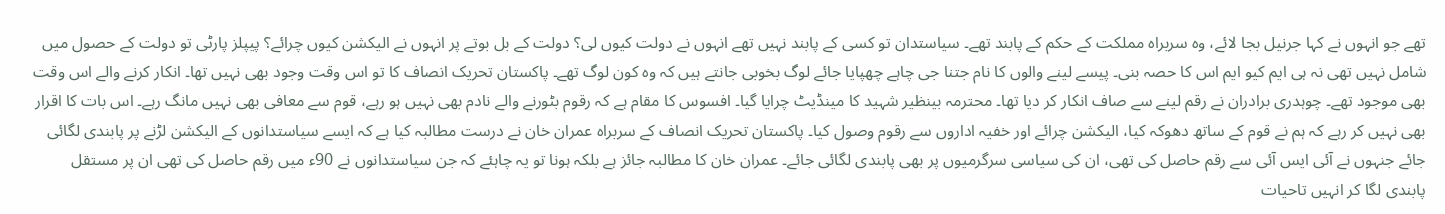تھے جو انہوں نے کہا جرنیل بجا لائے، وہ سربراہ مملکت کے حکم کے پابند تھے۔ سیاستدان تو کسی کے پابند نہیں تھے انہوں نے دولت کیوں لی؟ دولت کے بل بوتے پر انہوں نے الیکشن کیوں چرائے؟ پیپلز پارٹی تو دولت کے حصول میں شامل نہیں تھی نہ ہی ایم کیو ایم اس کا حصہ بنی۔ پیسے لینے والوں کا نام جتنا جی چاہے چھپایا جائے لوگ بخوبی جانتے ہیں کہ وہ کون لوگ تھے۔ پاکستان تحریک انصاف کا تو اس وقت وجود بھی نہیں تھا۔ انکار کرنے والے اس وقت بھی موجود تھے۔ چوہدری برادران نے رقم لینے سے صاف انکار کر دیا تھا۔ محترمہ بینظیر شہید کا مینڈیٹ چرایا گیا۔ افسوس کا مقام ہے کہ رقوم بٹورنے والے نادم بھی نہیں ہو رہے، قوم سے معافی بھی نہیں مانگ رہے۔ اس بات کا اقرار بھی نہیں کر رہے کہ ہم نے قوم کے ساتھ دھوکہ کیا، الیکشن چرائے اور خفیہ اداروں سے رقوم وصول کیا۔ پاکستان تحریک انصاف کے سربراہ عمران خان نے درست مطالبہ کیا ہے کہ ایسے سیاستدانوں کے الیکشن لڑنے پر پابندی لگائی جائے جنہوں نے آئی ایس آئی سے رقم حاصل کی تھی، ان کی سیاسی سرگرمیوں پر بھی پابندی لگائی جائے۔ عمران خان کا مطالبہ جائز ہے بلکہ ہونا تو یہ چاہئے کہ جن سیاستدانوں نے 90ء میں رقم حاصل کی تھی ان پر مستقل پابندی لگا کر انہیں تاحیات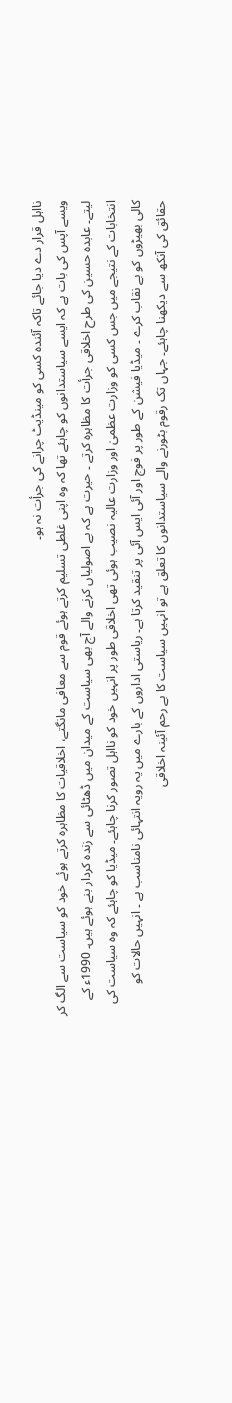نااہل قرار دے دیا جائے تاکہ آئندہ کسی کو مینڈیٹ چرانے کی جرأت نہ ہو۔
ویسے آپس کی بات ہے کہ ایسے سیاستدانوں کو چاہئے تھا کہ وہ اپنی غلطی تسلیم کرتے ہوئے قوم سے معافی مانگتے، اخلاقیات کا مظاہرہ کرتے ہوئے خود کو سیاست سے الگ کر لیتے۔ عابدہ حسین کی طرح اخلاقی جرأت کا مظاہرہ کرتے ۔ حیرت ہے کہ بے اصولیاں کرنے والے آج بھی سیاست کے میدان میں ڈھٹائی سے زندہ کردار بنے ہوئے ہیں۔ 1990ء کے انتخابات کے نتیجے میں جس کسی کو وزارت عظمیٰ اور وزارت عالیہ نصیب ہوئی تھی اخلاقی طور پر انہیں خود کو نااہل تصور کرنا چاہئے۔ میڈیا کو چاہئے کہ وہ سیاست کی کالی بھیڑوں کو بے نقاب کرے ۔ میڈیا فیشن کے طور پر فوج اور آئی ایس آئی پر تنقید کرتا ہے۔ ریاستی اداروں کے بارے میں یہ رویہ انتہائی نامناسب ہے ۔ انہیں حالات کو حقائق کی آنکھ سے دیکھنا چاہئے۔ جہاں تک رقوم بٹورنے والے سیاستدانوں کا تعلق ہے تو انہیں سیاست کا بے رحم آئینہ اخلاقی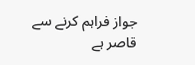جواز فراہم کرنے سے قاصر ہے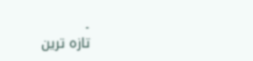۔
تازہ ترین